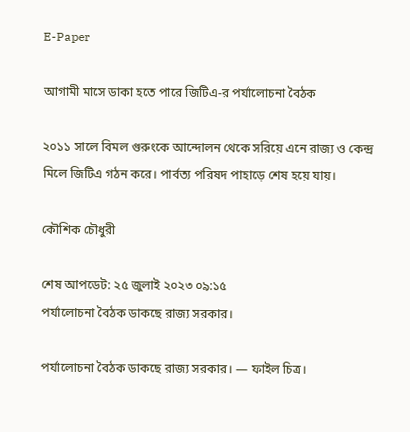E-Paper

আগামী মাসে ডাকা হতে পারে জিটিএ-র পর্যালোচনা বৈঠক

২০১১ সালে বিমল গুরুংকে আন্দোলন থেকে সরিয়ে এনে রাজ্য ও কেন্দ্র মিলে জিটিএ গঠন করে। পার্বত্য পরিষদ পাহাড়ে শেষ হয়ে যায়।

কৌশিক চৌধুরী

শেষ আপডেট: ২৫ জুলাই ২০২৩ ০৯:১৫
পর্যালোচনা বৈঠক ডাকছে রাজ্য সরকার।

পর্যালোচনা বৈঠক ডাকছে রাজ্য সরকার। — ফাইল চিত্র।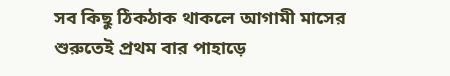সব কিছু ঠিকঠাক থাকলে আগামী মাসের শুরুতেই প্রথম বার পাহাড়ে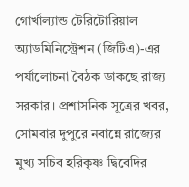গোর্খাল্যান্ড টেরিটোরিয়াল অ্যাডমিনিস্ট্রেশন (জিটিএ)-এর পর্যালোচনা বৈঠক ডাকছে রাজ্য সরকার। প্রশাসনিক সূত্রের খবর, সোমবার দুপুরে নবান্নে রাজ্যের মুখ্য সচিব হরিকৃষ্ণ দ্বিবেদির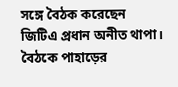সঙ্গে বৈঠক করেছেন জিটিএ প্রধান অনীত থাপা। বৈঠকে পাহাড়ের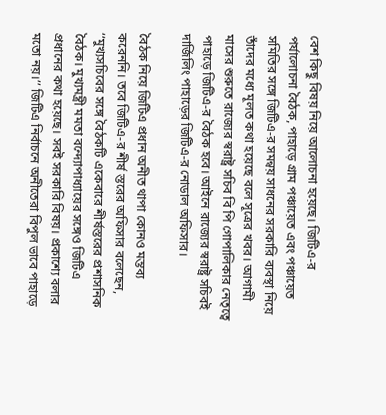বেশ কিছু বিষয় নিয়ে আলোচনা হয়েছে। জিটিএ-র পর্যালোচনা বৈঠক, পাহাড়ে গ্রাম পঞ্চায়েত এবং পঞ্চায়েত সমিতির সঙ্গে জিটিএ-র সমন্বয় সাধনের সরকারি ব্যবস্থা নিয়ে তাঁদের মধ্যে মূলত কথা হয়েছে বলে সূত্রের খবর। আগামী মাসের শুরুতে রাজ্যের স্বরাষ্ট্র সচিব বি পি গোপালিকার নেতৃত্বে পাহাড়ে জিটিএ-র বৈঠক হবে। আইনে রাজ্যের স্বরাষ্ট্র সচিবই দার্জিলিং পাহাড়ের জিটিএ-র নোডাল অফিসার।

বৈঠক নিয়ে জিটিএ প্রধান অনীত থাপা কোনও মন্তব্য করেননি। তবে জিটিএ-র শীর্ষ স্তরের অফিসার বলেছেন, ‘‘মুখ্যসচিবের সঙ্গে বৈঠকটি একেবারে শীর্ষস্তরের প্রশাসনিক বৈঠক। মুখ্যমন্ত্রী মমতা বন্দ্যোপাধ্যায়ের সঙ্গেও জিটিএ প্রধানের কথা হয়েছে। সবই সরকারি বিষয়। প্রকাশ্যে বলার মতো নয়।’’ জিটিএ নির্বাচনে অনীতেরা বিপুল ভাবে পাহাড়ে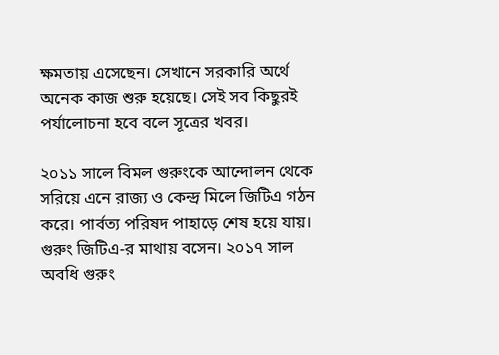ক্ষমতায় এসেছেন। সেখানে সরকারি অর্থে অনেক কাজ শুরু হয়েছে। সেই সব কিছুরই পর্যালোচনা হবে বলে সূত্রের খবর।

২০১১ সালে বিমল গুরুংকে আন্দোলন থেকে সরিয়ে এনে রাজ্য ও কেন্দ্র মিলে জিটিএ গঠন করে। পার্বত্য পরিষদ পাহাড়ে শেষ হয়ে যায়। গুরুং জিটিএ-র মাথায় বসেন। ২০১৭ সাল অবধি গুরুং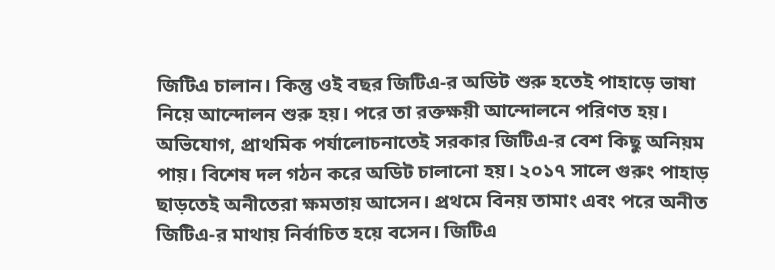জিটিএ চালান। কিন্তু ওই বছর জিটিএ-র অডিট শুরু হতেই পাহাড়ে ভাষা নিয়ে আন্দোলন শুরু হয়। পরে তা রক্তক্ষয়ী আন্দোলনে পরিণত হয়। অভিযোগ, প্রাথমিক পর্যালোচনাতেই সরকার জিটিএ-র বেশ কিছু অনিয়ম পায়। বিশেষ দল গঠন করে অডিট চালানো হয়। ২০১৭ সালে গুরুং পাহাড় ছাড়তেই অনীতেরা ক্ষমতায় আসেন। প্রথমে বিনয় তামাং এবং পরে অনীত জিটিএ-র মাথায় নির্বাচিত হয়ে বসেন। জিটিএ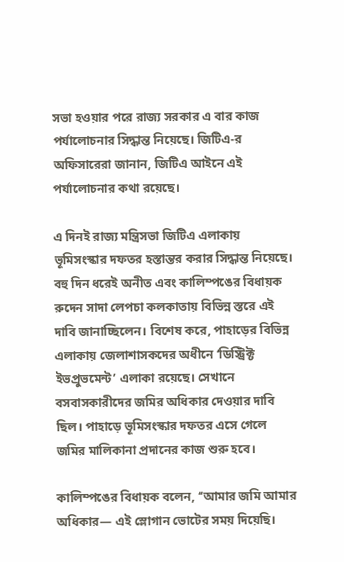সভা হওয়ার পরে রাজ্য সরকার এ বার কাজ পর্যালোচনার সিদ্ধান্ত নিয়েছে। জিটিএ-র অফিসারেরা জানান, জিটিএ আইনে এই পর্যালোচনার কথা রয়েছে।

এ দিনই রাজ্য মন্ত্রিসভা জিটিএ এলাকায় ভূমিসংস্কার দফতর হস্তান্তর করার সিদ্ধান্ত নিয়েছে। বহু দিন ধরেই অনীত এবং কালিম্পঙের বিধায়ক রুদেন সাদা লেপচা কলকাতায় বিভিন্ন স্তরে এই দাবি জানাচ্ছিলেন। বিশেষ করে, পাহাড়ের বিভিন্ন এলাকায় জেলাশাসকদের অধীনে ‘ডিস্ট্রিক্ট ইভপ্রুভমেন্ট’ এলাকা রয়েছে। সেখানে বসবাসকারীদের জমির অধিকার দেওয়ার দাবি ছিল। পাহাড়ে ভূমিসংস্কার দফতর এসে গেলে জমির মালিকানা প্রদানের কাজ শুরু হবে।

কালিম্পঙের বিধায়ক বলেন, ‘‘আমার জমি আমার অধিকার— এই স্লোগান ভোটের সময় দিয়েছি।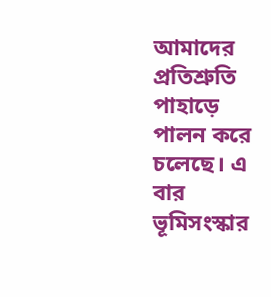আমাদের প্রতিশ্রুতি পাহাড়ে পালন করে চলেছে। এ বার ভূমিসংস্কার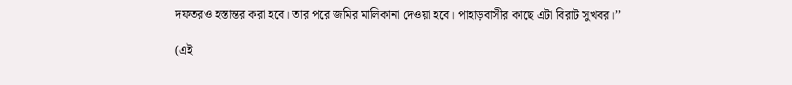দফতরও হস্তান্তর করা হবে। তার পরে জমির মালিকানা দেওয়া হবে। পাহাড়বাসীর কাছে এটা বিরাট সুখবর।’’

(এই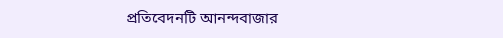প্রতিবেদনটি আনন্দবাজার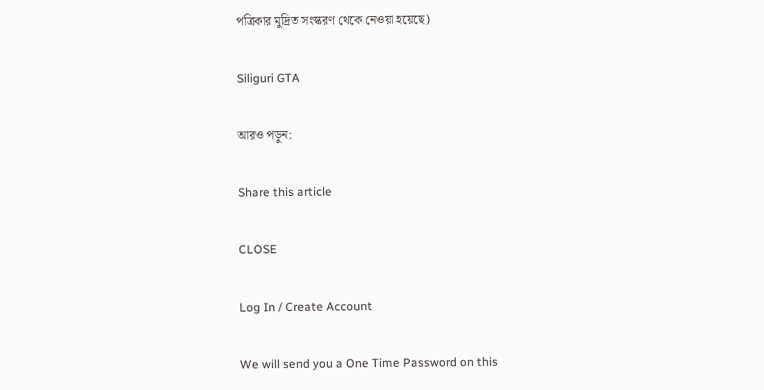পত্রিকার মুদ্রিত সংস্করণ থেকে নেওয়া হয়েছে)

Siliguri GTA

আরও পড়ুন:

Share this article

CLOSE

Log In / Create Account

We will send you a One Time Password on this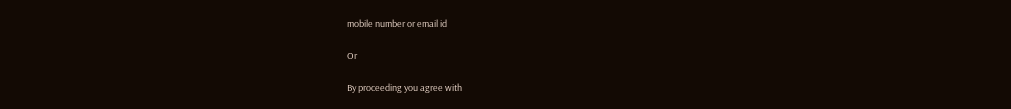mobile number or email id

Or

By proceeding you agree with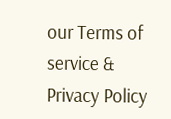our Terms of service & Privacy Policy